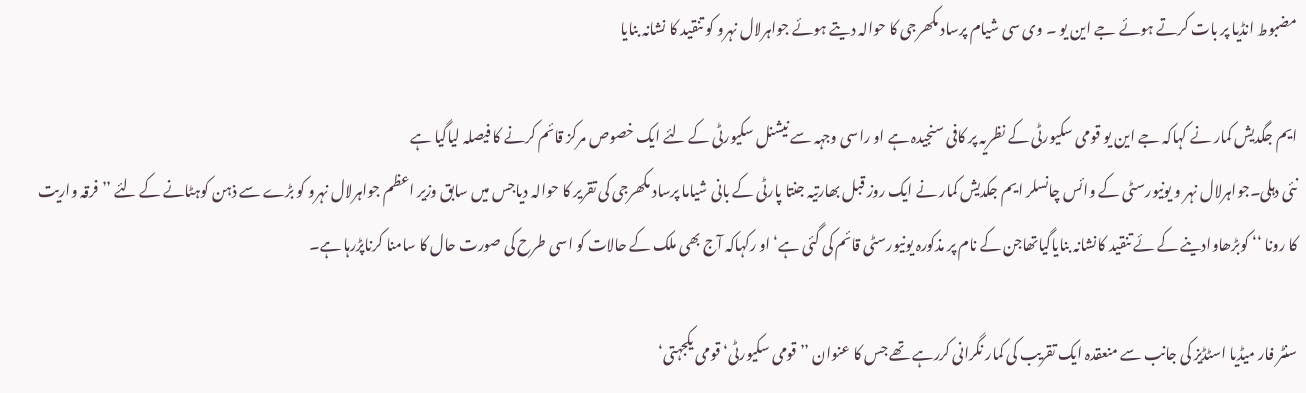مضبوط انڈیا پر بات کرتے ہوئے جے این یو ۔ وی سی شیام پرساد مکھرجی کا حوالہ دیتے ہوئے جواہرلال نہرو کو تنقید کا نشانہ بنایا

ایم جگدیش کمار نے کہاکہ جے این یو قومی سکیورٹی کے نظریہ پر کافی سنجیدہ ہے او راسی وجہہ سے نیشنل سکیورٹی کے لئے ایک خصوص مرکز قائم کرنے کا فیصلہ لیاگیا ہے
نئی دہلی۔جواہرلال نہر و یونیورسٹی کے وائس چانسلر ایم جکدیش کمار نے ایک روز قبل بھارتیہ جنتا پارٹی کے بانی شیاما پرساد مکھرجی کی تقریر کا حوالہ دیاجس میں سابق وزیر اعظم جواہرلال نہرو کو بڑے سے ذہن کوہٹانے کے لئے ’’ فرقہ واریت کا رونا ‘‘ کوبڑھاوادینے کے ئے تنقید کانشانہ بنایاگیاتھاجن کے نام پر مذکورہ یونیورسٹی قائم کی گئی ہے‘ او رکہاکہ آج بھی ملک کے حالات کو اسی طرح کی صورت حال کا سامنا کرناپڑرہا ہے۔

سنٹر فار میڈیا اسٹڈیز کی جانب سے منعقدہ ایک تقریب کی کمار نگرانی کررہے تھے جس کا عنوان ’’ قومی سکیورٹی‘ قومی یکجہتی‘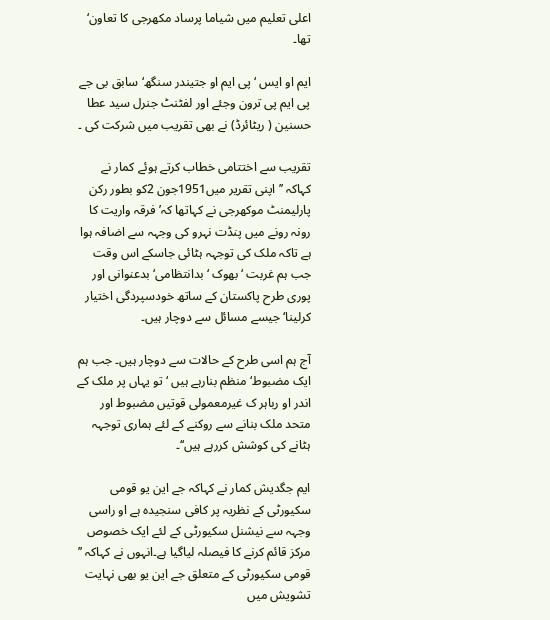اعلی تعلیم میں شیاما پرساد مکھرجی کا تعاون‘ تھا۔

ایم او ایس ‘ پی ایم او جتیندر سنگھ‘ سابق بی جے پی ایم پی ترون وجئے اور لفٹنٹ جنرل سید عطا حسنین ( ریٹائرڈ) نے بھی تقریب میں شرکت کی ۔

تقریب سے اختتامی خطاب کرتے ہوئے کمار نے کہاکہ ’’ اپنی تقریر میں1951جون 2کو بطور رکن پارلیمنٹ موکھرجی نے کہاتھا کہ’فرقہ واریت کا رونہ رونے میں پنڈت نہرو کی وجہہ سے اضافہ ہوا ہے تاکہ ملک کی توجہہ ہٹائی جاسکے اس وقت جب ہم غربت ‘ بھوک ‘ بدانتظامی‘ بدعنوانی اور پوری طرح پاکستان کے ساتھ خودسپردگی اختیار کرلینا‘ جیسے مسائل سے دوچار ہیں۔

آج ہم اسی طرح کے حالات سے دوچار ہیں۔ جب ہم ایک مضبوط‘ منظم بنارہے ہیں ‘ تو یہاں پر ملک کے اندر او رباہر ک غیرمعمولی قوتیں مضبوط اور متحد ملک بنانے سے روکنے کے لئے ہماری توجہہ ہٹانے کی کوشش کررہے ہیں‘‘۔

ایم جگدیش کمار نے کہاکہ جے این یو قومی سکیورٹی کے نظریہ پر کافی سنجیدہ ہے او راسی وجہہ سے نیشنل سکیورٹی کے لئے ایک خصوص مرکز قائم کرنے کا فیصلہ لیاگیا ہے۔انہوں نے کہاکہ ’’ قومی سکیورٹی کے متعلق جے این یو بھی نہایت تشویش میں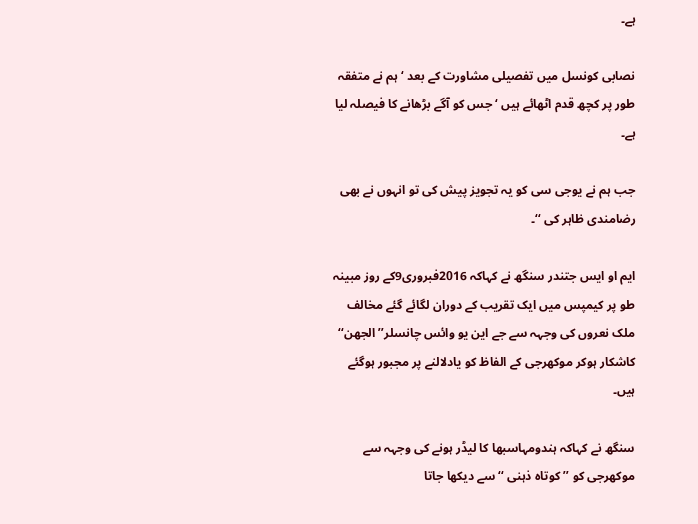ہے۔

نصابی کونسل میں تفصیلی مشاورت کے بعد ‘ ہم نے متفقہ طور پر کچھ قدم اٹھائے ہیں ‘ جس کو آگے بڑھانے کا فیصلہ لیا ہے۔

جب ہم نے یوجی سی کو یہ تجویز پیش کی تو انہوں نے بھی رضامندی ظاہر کی ‘‘۔

ایم او ایس جتندر سنگھ نے کہاکہ 2016فبروری9کے روز مبینہ طو پر کیمپس میں ایک تقریب کے دوران لگائے گئے مخالف ملک نعروں کی وجہہ سے جے این یو وائس چانسلر’’الجھن‘‘ کاشکار ہوکر موکھرجی کے الفاظ کو یادلالنے پر مجبور ہوگئے ہیں۔

سنگھ نے کہاکہ ہندومہاسبھا کا لیڈر ہونے کی وجہہ سے موکھرجی کو ’’ کوتاہ ذہنی ‘‘ سے دیکھا جاتا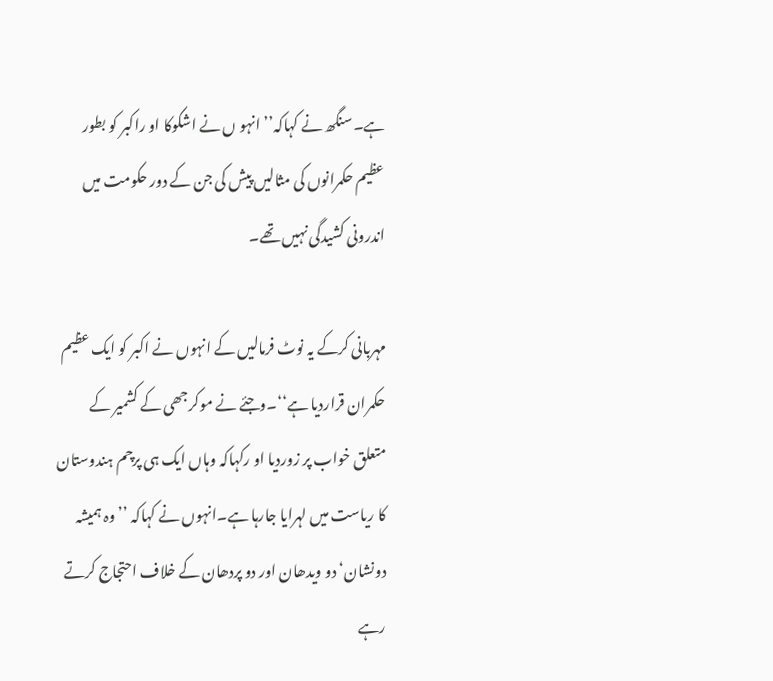ہے۔سنگھ نے کہاکہ’’ انہو ں نے اشکوکا او راکبر کو بطور عظیم حکمرانوں کی مثالیں پیش کی جن کے دور حکومت میں اندرونی کشیدگی نہیں تھے۔

مہربانی کرکے یہ نوٹ فرمالیں کے انہوں نے اکبر کو ایک عظیم حکمران قراردیا ہے‘‘۔وجئے نے موکرجھی کے کشمیر کے متعلق خواب پر زوردیا او رکہاکہ وہاں ایک ہی پرچم ہندوستان کا ریاست میں لہرایا جارہا ہے۔انہوں نے کہاکہ ’’ وہ ہمیشہ دونشان‘ دو ویدھان اور دو پردھان کے خلاف احتجاج کرتے رہے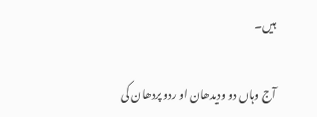ہیں۔

آج وہاں دو ودیدھان او ردو پردھان کی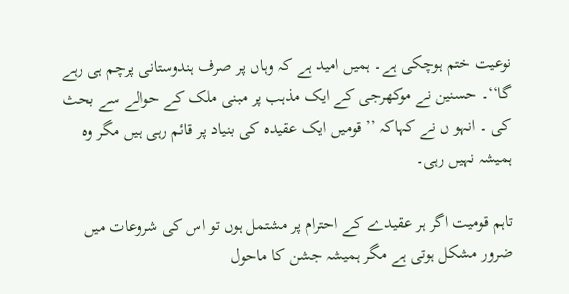نوعیت ختم ہوچکی ہے۔ ہمیں امید ہے کہ وہاں پر صرف ہندوستانی پرچم ہی رہے گا‘‘۔ حسنین نے موکھرجی کے ایک مذہب پر مبنی ملک کے حوالے سے بحث کی ۔ انہو ں نے کہاکہ ’’ قومیں ایک عقیدہ کی بنیاد پر قائم رہی ہیں مگر وہ ہمیشہ نہیں رہی۔

تاہم قومیت اگر ہر عقیدے کے احترام پر مشتمل ہوں تو اس کی شروعات میں ضرور مشکل ہوتی ہے مگر ہمیشہ جشن کا ماحول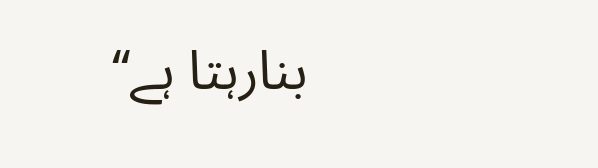بنارہتا ہے‘‘